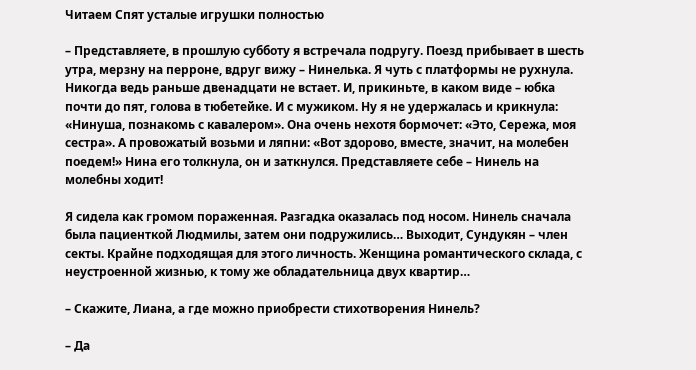Читаем Спят усталые игрушки полностью

– Представляете, в прошлую субботу я встречала подругу. Поезд прибывает в шесть утра, мерзну на перроне, вдруг вижу – Нинелька. Я чуть с платформы не рухнула. Никогда ведь раньше двенадцати не встает. И, прикиньте, в каком виде – юбка почти до пят, голова в тюбетейке. И с мужиком. Ну я не удержалась и крикнула: «Нинуша, познакомь с кавалером». Она очень нехотя бормочет: «Это, Сережа, моя сестра». А провожатый возьми и ляпни: «Вот здорово, вместе, значит, на молебен поедем!» Нина его толкнула, он и заткнулся. Представляете себе – Нинель на молебны ходит!

Я сидела как громом пораженная. Разгадка оказалась под носом. Нинель сначала была пациенткой Людмилы, затем они подружились… Выходит, Сундукян – член секты. Крайне подходящая для этого личность. Женщина романтического склада, с неустроенной жизнью, к тому же обладательница двух квартир…

– Скажите, Лиана, а где можно приобрести стихотворения Нинель?

– Да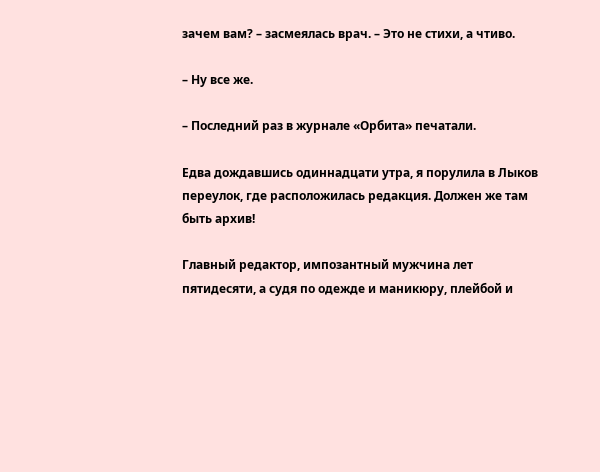зачем вам? – засмеялась врач. – Это не стихи, а чтиво.

– Ну все же.

– Последний раз в журнале «Орбита» печатали.

Едва дождавшись одиннадцати утра, я порулила в Лыков переулок, где расположилась редакция. Должен же там быть архив!

Главный редактор, импозантный мужчина лет пятидесяти, а судя по одежде и маникюру, плейбой и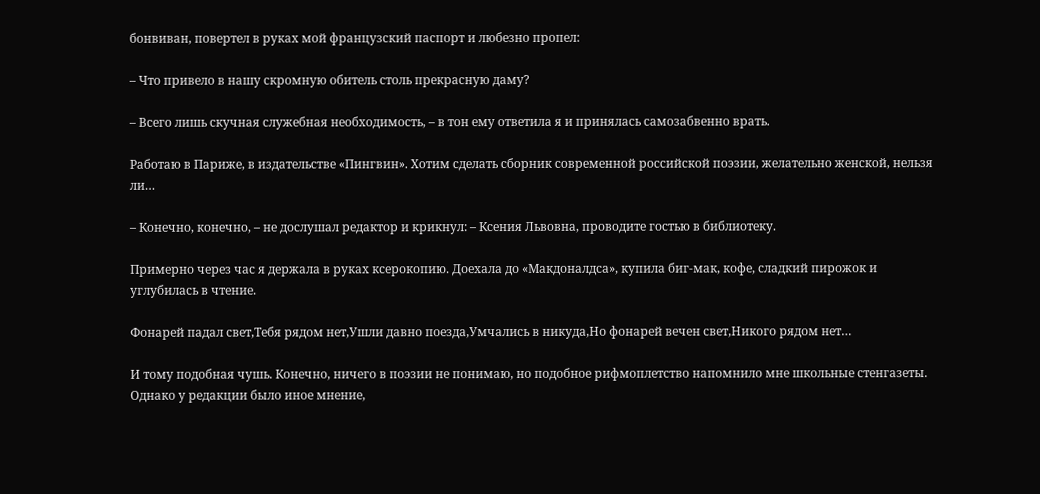бонвиван, повертел в руках мой французский паспорт и любезно пропел:

– Что привело в нашу скромную обитель столь прекрасную даму?

– Всего лишь скучная служебная необходимость, – в тон ему ответила я и принялась самозабвенно врать.

Работаю в Париже, в издательстве «Пингвин». Хотим сделать сборник современной российской поэзии, желательно женской, нельзя ли…

– Конечно, конечно, – не дослушал редактор и крикнул: – Ксения Львовна, проводите гостью в библиотеку.

Примерно через час я держала в руках ксерокопию. Доехала до «Макдоналдса», купила биг-мак, кофе, сладкий пирожок и углубилась в чтение.

Фонарей падал свет,Тебя рядом нет,Ушли давно поезда,Умчались в никуда,Но фонарей вечен свет,Никого рядом нет…

И тому подобная чушь. Конечно, ничего в поэзии не понимаю, но подобное рифмоплетство напомнило мне школьные стенгазеты. Однако у редакции было иное мнение,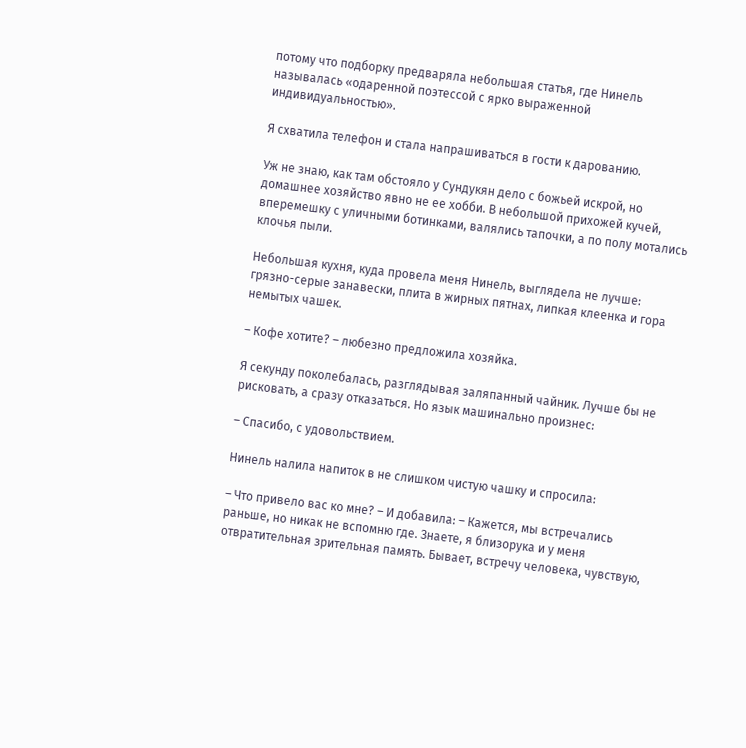потому что подборку предваряла небольшая статья, где Нинель называлась «одаренной поэтессой с ярко выраженной индивидуальностью».

Я схватила телефон и стала напрашиваться в гости к дарованию.

Уж не знаю, как там обстояло у Сундукян дело с божьей искрой, но домашнее хозяйство явно не ее хобби. В небольшой прихожей кучей, вперемешку с уличными ботинками, валялись тапочки, а по полу мотались клочья пыли.

Небольшая кухня, куда провела меня Нинель, выглядела не лучше: грязно-серые занавески, плита в жирных пятнах, липкая клеенка и гора немытых чашек.

– Кофе хотите? – любезно предложила хозяйка.

Я секунду поколебалась, разглядывая заляпанный чайник. Лучше бы не рисковать, а сразу отказаться. Но язык машинально произнес:

– Спасибо, с удовольствием.

Нинель налила напиток в не слишком чистую чашку и спросила:

– Что привело вас ко мне? – И добавила: – Кажется, мы встречались раньше, но никак не вспомню где. Знаете, я близорука и у меня отвратительная зрительная память. Бывает, встречу человека, чувствую,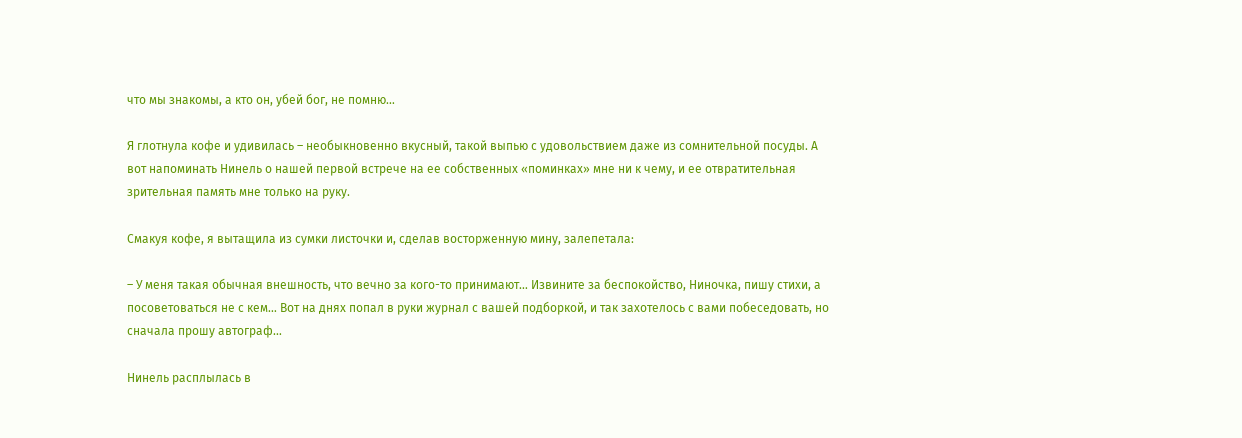что мы знакомы, а кто он, убей бог, не помню…

Я глотнула кофе и удивилась – необыкновенно вкусный, такой выпью с удовольствием даже из сомнительной посуды. А вот напоминать Нинель о нашей первой встрече на ее собственных «поминках» мне ни к чему, и ее отвратительная зрительная память мне только на руку.

Смакуя кофе, я вытащила из сумки листочки и, сделав восторженную мину, залепетала:

– У меня такая обычная внешность, что вечно за кого-то принимают… Извините за беспокойство, Ниночка, пишу стихи, а посоветоваться не с кем… Вот на днях попал в руки журнал с вашей подборкой, и так захотелось с вами побеседовать, но сначала прошу автограф…

Нинель расплылась в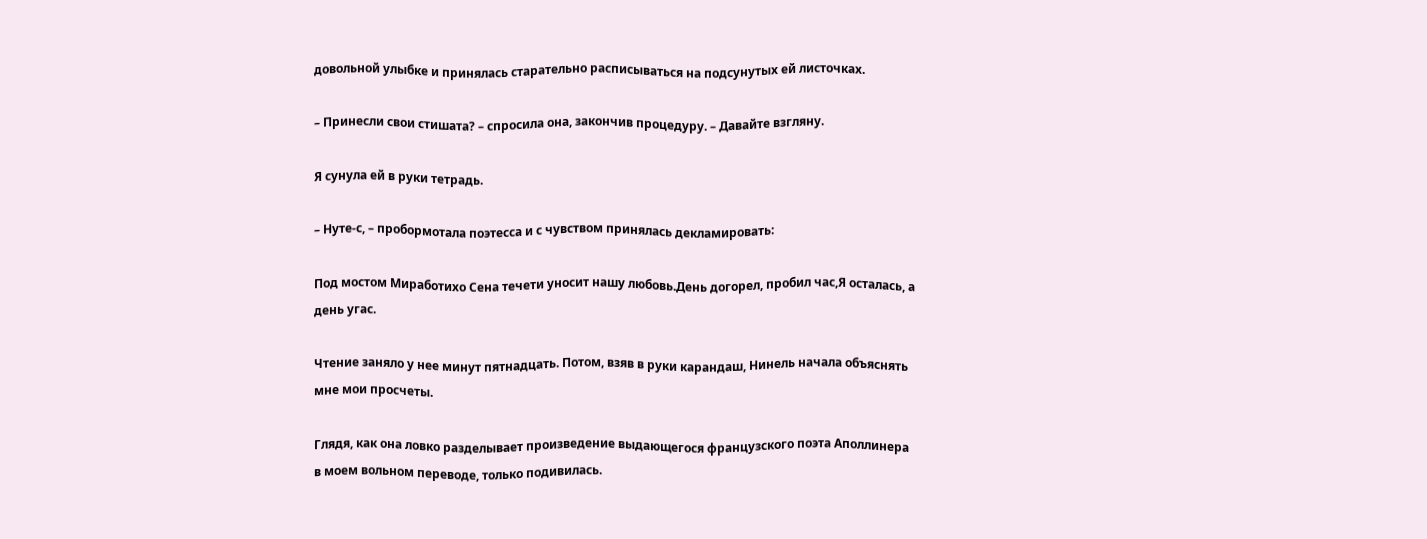довольной улыбке и принялась старательно расписываться на подсунутых ей листочках.

– Принесли свои стишата? – спросила она, закончив процедуру. – Давайте взгляну.

Я сунула ей в руки тетрадь.

– Нуте-с, – пробормотала поэтесса и с чувством принялась декламировать:

Под мостом Миработихо Сена течети уносит нашу любовь.День догорел, пробил час,Я осталась, а день угас.

Чтение заняло у нее минут пятнадцать. Потом, взяв в руки карандаш, Нинель начала объяснять мне мои просчеты.

Глядя, как она ловко разделывает произведение выдающегося французского поэта Аполлинера в моем вольном переводе, только подивилась.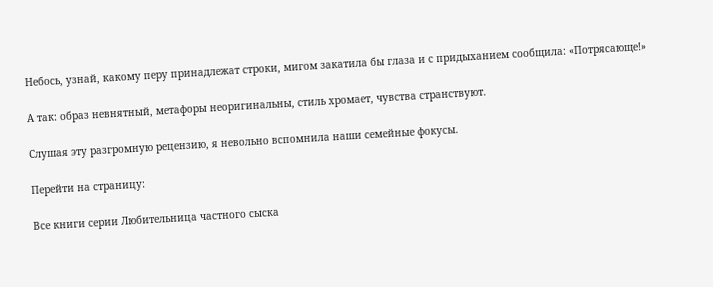Небось, узнай, какому перу принадлежат строки, мигом закатила бы глаза и с придыханием сообщила: «Потрясающе!»

А так: образ невнятный, метафоры неоригинальны, стиль хромает, чувства странствуют.

Слушая эту разгромную рецензию, я невольно вспомнила наши семейные фокусы.

Перейти на страницу:

Все книги серии Любительница частного сыска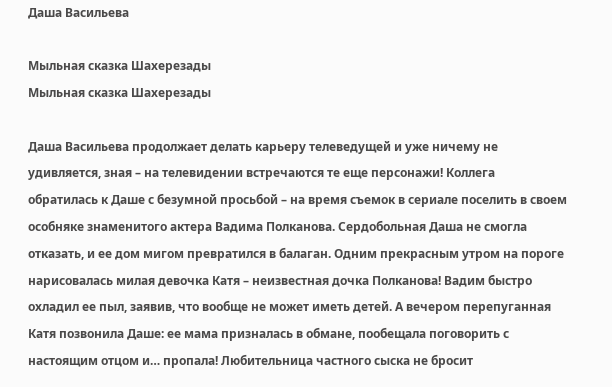Даша Васильева

Мыльная сказка Шахерезады
Мыльная сказка Шахерезады

Даша Васильева продолжает делать карьеру телеведущей и уже ничему не удивляется, зная – на телевидении встречаются те еще персонажи! Коллега обратилась к Даше с безумной просьбой – на время съемок в сериале поселить в своем особняке знаменитого актера Вадима Полканова. Сердобольная Даша не смогла отказать, и ее дом мигом превратился в балаган. Одним прекрасным утром на пороге нарисовалась милая девочка Катя – неизвестная дочка Полканова! Вадим быстро охладил ее пыл, заявив, что вообще не может иметь детей. А вечером перепуганная Катя позвонила Даше: ее мама призналась в обмане, пообещала поговорить с настоящим отцом и… пропала! Любительница частного сыска не бросит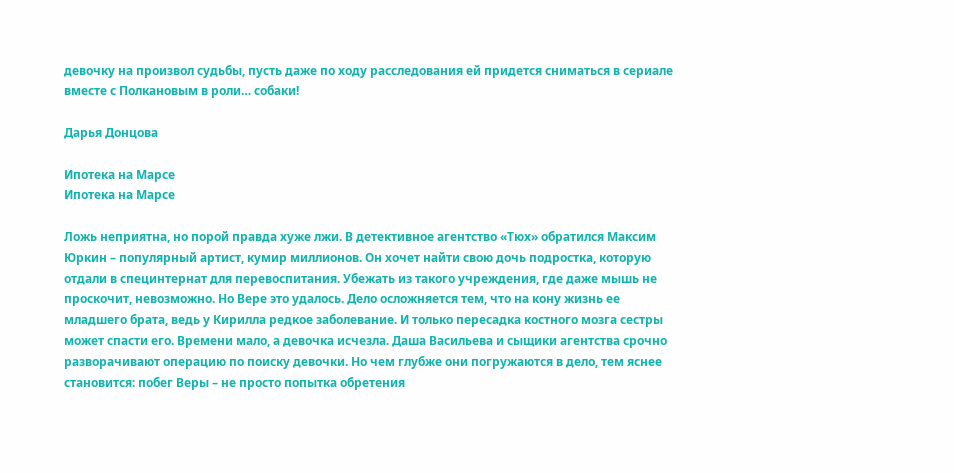девочку на произвол судьбы, пусть даже по ходу расследования ей придется сниматься в сериале вместе с Полкановым в роли… собаки!

Дарья Донцова

Ипотека на Марсе
Ипотека на Марсе

Ложь неприятна, но порой правда хуже лжи. В детективное агентство «Тюх» обратился Максим Юркин – популярный артист, кумир миллионов. Он хочет найти свою дочь подростка, которую отдали в специнтернат для перевоспитания. Убежать из такого учреждения, где даже мышь не проскочит, невозможно. Но Вере это удалось. Дело осложняется тем, что на кону жизнь ее младшего брата, ведь у Кирилла редкое заболевание. И только пересадка костного мозга сестры может спасти его. Времени мало, а девочка исчезла. Даша Васильева и сыщики агентства срочно разворачивают операцию по поиску девочки. Но чем глубже они погружаются в дело, тем яснее становится: побег Веры – не просто попытка обретения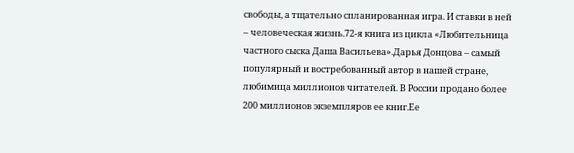свободы, а тщательно спланированная игра. И ставки в ней – человеческая жизнь.72-я книга из цикла «Любительница частного сыска Даша Васильева».Дарья Донцова – самый популярный и востребованный автор в нашей стране, любимица миллионов читателей. В России продано более 200 миллионов экземпляров ее книг.Ее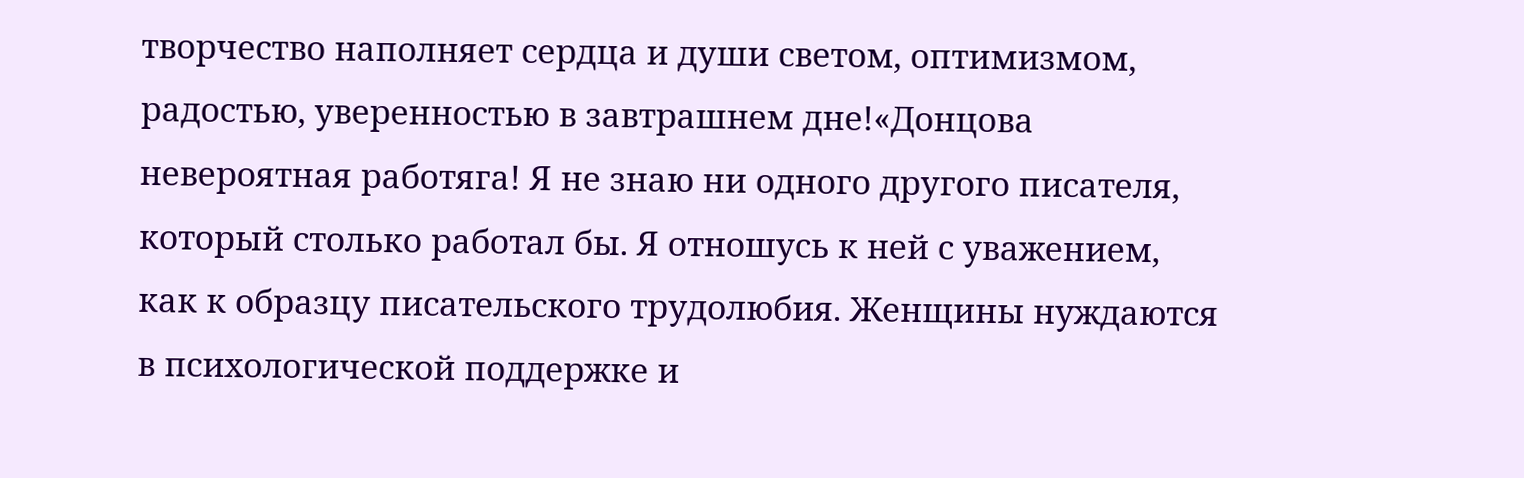творчество наполняет сердца и души светом, оптимизмом, радостью, уверенностью в завтрашнем дне!«Донцова невероятная работяга! Я не знаю ни одного другого писателя, который столько работал бы. Я отношусь к ней с уважением, как к образцу писательского трудолюбия. Женщины нуждаются в психологической поддержке и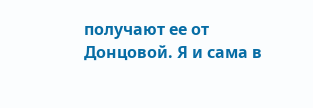получают ее от Донцовой. Я и сама в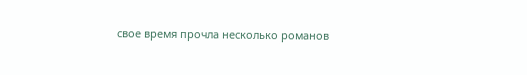свое время прочла несколько романов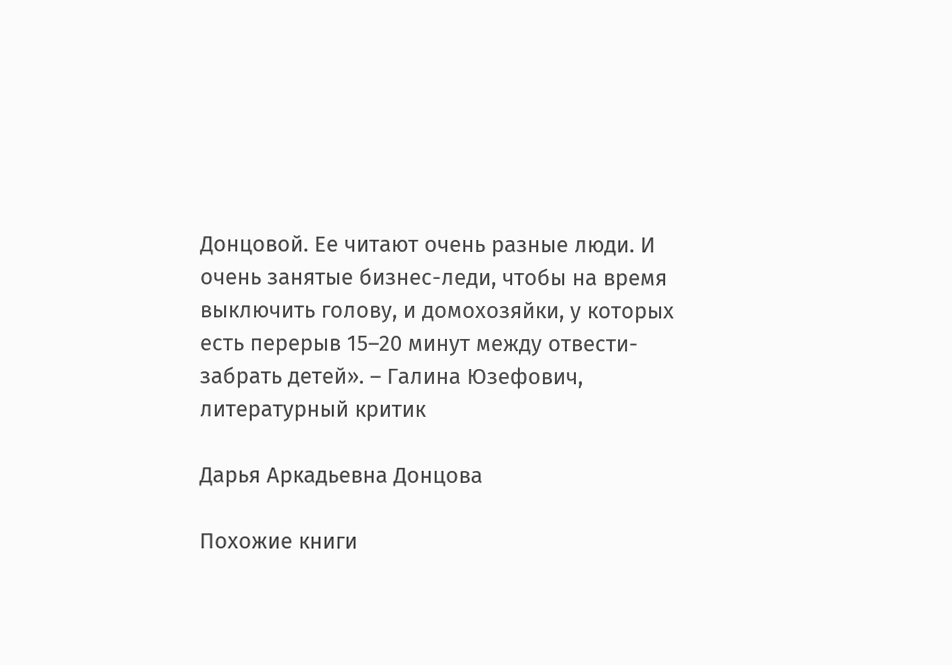Донцовой. Ее читают очень разные люди. И очень занятые бизнес-леди, чтобы на время выключить голову, и домохозяйки, у которых есть перерыв 15–20 минут между отвести-забрать детей». – Галина Юзефович, литературный критик

Дарья Аркадьевна Донцова

Похожие книги